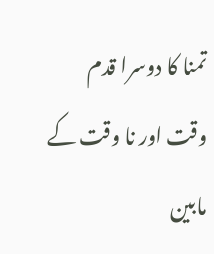تمنا کا دوسرا قدم
وقت اور نا وقت کے مابین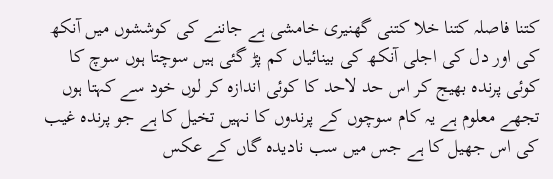کتنا فاصلہ کتنا خلا کتنی گھنیری خامشی ہے جاننے کی کوششوں میں آنکھ کی اور دل کی اجلی آنکھ کی بینائیاں کم پڑ گئی ہیں سوچتا ہوں سوچ کا کوئی پرندہ بھیج کر اس حد لاحد کا کوئی اندازہ کر لوں خود سے کہتا ہوں تجھے معلوم ہے یہ کام سوچوں کے پرندوں کا نہیں تخیل کا ہے جو پرندہ غیب کی اس جھیل کا ہے جس میں سب نادیدہ گاں کے عکس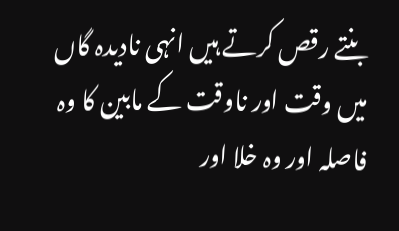بنتے رقص کرتے ہیں انہی نادیدہ گاں میں وقت اور ناوقت کے مابین کا وہ فاصلہ اور وہ خلا اور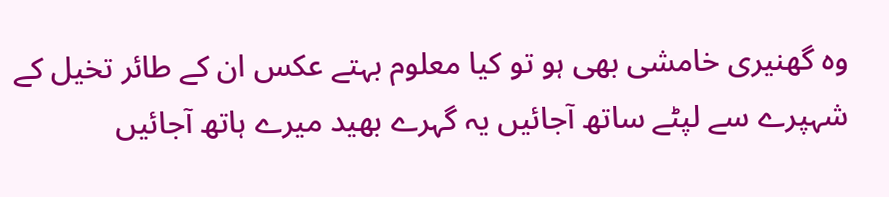وہ گھنیری خامشی بھی ہو تو کیا معلوم بہتے عکس ان کے طائر تخیل کے شہپرے سے لپٹے ساتھ آجائیں یہ گہرے بھید میرے ہاتھ آجائیں